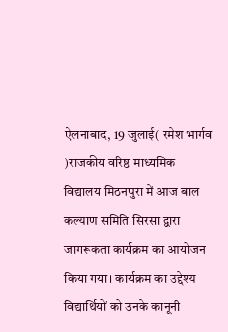ऐलनाबाद, 19 जुलाई( रमेश भार्गव )राजकीय वरिष्ठ माध्यमिक विद्यालय मिठनपुरा में आज बाल कल्याण समिति सिरसा द्वारा जागरूकता कार्यक्रम का आयोजन किया गया। कार्यक्रम का उद्देश्य विद्यार्थियों को उनके कानूनी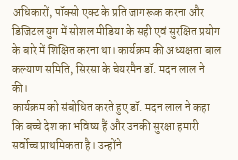अधिकारों, पॉक्सो एक्ट के प्रति जागरूक करना और डिजिटल युग में सोशल मीडिया के सही एवं सुरक्षित प्रयोग के बारे में शिक्षित करना था। कार्यक्रम की अध्यक्षता बाल कल्याण समिति, सिरसा के चेयरमैन डॉ. मदन लाल ने की।
कार्यक्रम को संबोधित करते हुए डॉ. मदन लाल ने कहा कि बच्चे देश का भविष्य हैं और उनकी सुरक्षा हमारी सर्वोच्च प्राथमिकता है। उन्होंने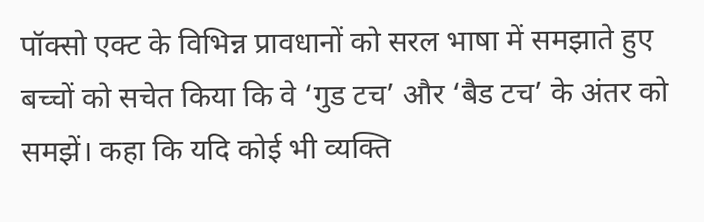पॉक्सो एक्ट के विभिन्न प्रावधानों को सरल भाषा में समझाते हुए बच्चों को सचेत किया कि वे ‘गुड टच’ और ‘बैड टच’ के अंतर को समझें। कहा कि यदि कोई भी व्यक्ति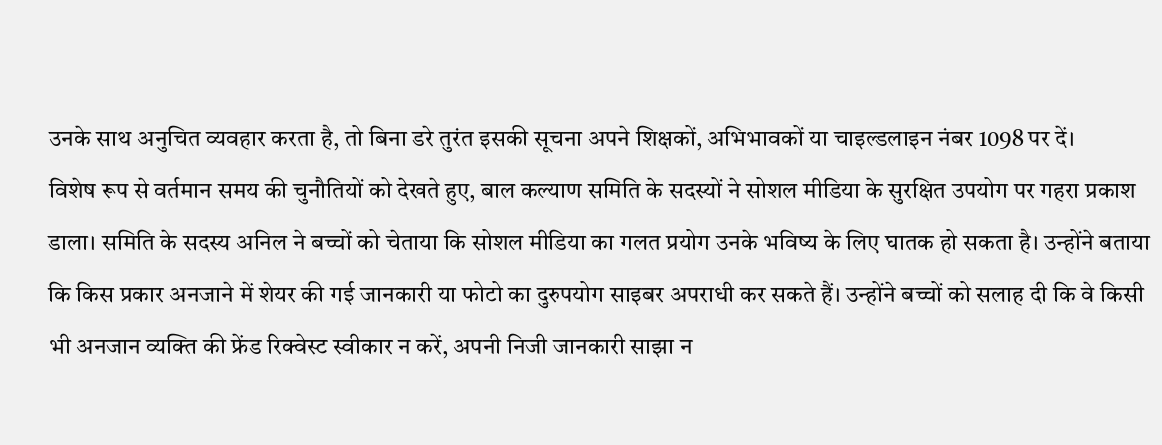उनके साथ अनुचित व्यवहार करता है, तो बिना डरे तुरंत इसकी सूचना अपने शिक्षकों, अभिभावकों या चाइल्डलाइन नंबर 1098 पर दें।
विशेष रूप से वर्तमान समय की चुनौतियों को देखते हुए, बाल कल्याण समिति के सदस्यों ने सोशल मीडिया के सुरक्षित उपयोग पर गहरा प्रकाश डाला। समिति के सदस्य अनिल ने बच्चों को चेताया कि सोशल मीडिया का गलत प्रयोग उनके भविष्य के लिए घातक हो सकता है। उन्होंने बताया कि किस प्रकार अनजाने में शेयर की गई जानकारी या फोटो का दुरुपयोग साइबर अपराधी कर सकते हैं। उन्होंने बच्चों को सलाह दी कि वे किसी भी अनजान व्यक्ति की फ्रेंड रिक्वेस्ट स्वीकार न करें, अपनी निजी जानकारी साझा न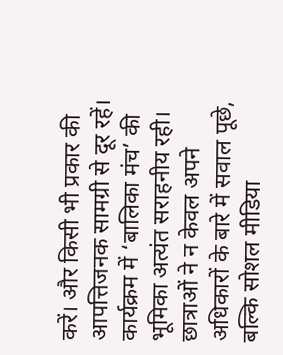करें। और किसी भी प्रकार की आपत्तिजनक सामग्री से दूर रहें।
कार्यक्रम में ‘बालिका मंच’ की भूमिका अत्यंत सराहनीय रही। छात्राओं ने न केवल अपने अधिकारों के बारे में सवाल पूछे, बल्कि सोशल मीडिया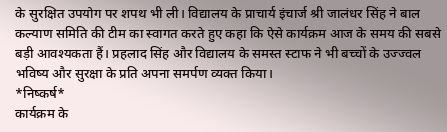के सुरक्षित उपयोग पर शपथ भी ली। विद्यालय के प्राचार्य इंचार्ज श्री जालंधर सिंह ने बाल कल्याण समिति की टीम का स्वागत करते हुए कहा कि ऐसे कार्यक्रम आज के समय की सबसे बड़ी आवश्यकता हैं। प्रहलाद सिंह और विद्यालय के समस्त स्टाफ ने भी बच्चों के उज्ज्वल भविष्य और सुरक्षा के प्रति अपना समर्पण व्यक्त किया।
*निष्कर्ष*
कार्यक्रम के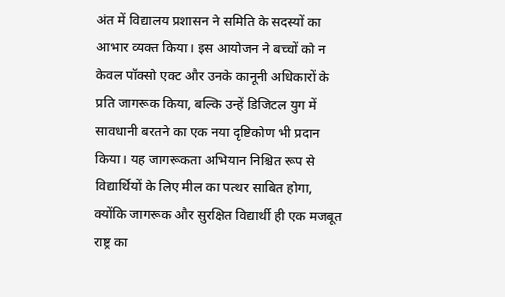अंत में विद्यालय प्रशासन ने समिति के सदस्यों का आभार व्यक्त किया। इस आयोजन ने बच्चों को न केवल पॉक्सो एक्ट और उनके कानूनी अधिकारों के प्रति जागरूक किया, बल्कि उन्हें डिजिटल युग में सावधानी बरतने का एक नया दृष्टिकोण भी प्रदान किया। यह जागरूकता अभियान निश्चित रूप से विद्यार्थियों के लिए मील का पत्थर साबित होगा, क्योंकि जागरूक और सुरक्षित विद्यार्थी ही एक मजबूत राष्ट्र का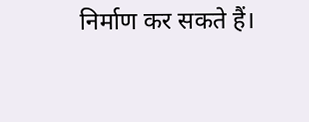निर्माण कर सकते हैं।